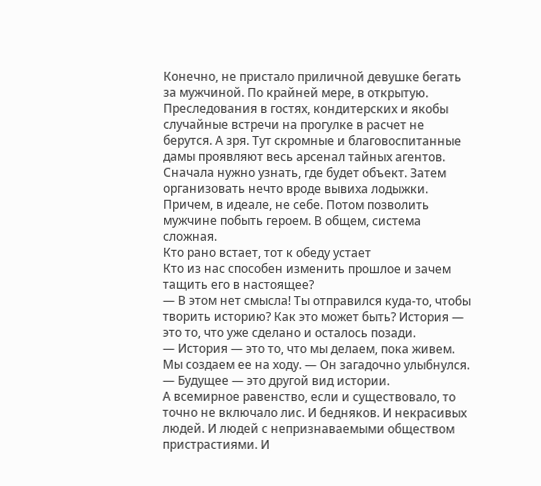Конечно, не пристало приличной девушке бегать за мужчиной. По крайней мере, в открытую. Преследования в гостях, кондитерских и якобы случайные встречи на прогулке в расчет не берутся. А зря. Тут скромные и благовоспитанные дамы проявляют весь арсенал тайных агентов. Сначала нужно узнать, где будет объект. Затем организовать нечто вроде вывиха лодыжки. Причем, в идеале, не себе. Потом позволить мужчине побыть героем. В общем, система сложная.
Кто рано встает, тот к обеду устает
Кто из нас способен изменить прошлое и зачем тащить его в настоящее?
— В этом нет смысла! Ты отправился куда-то, чтобы творить историю? Как это может быть? История — это то, что уже сделано и осталось позади.
— История — это то, что мы делаем, пока живем. Мы создаем ее на ходу. — Он загадочно улыбнулся. — Будущее — это другой вид истории.
А всемирное равенство, если и существовало, то точно не включало лис. И бедняков. И некрасивых людей. И людей с непризнаваемыми обществом пристрастиями. И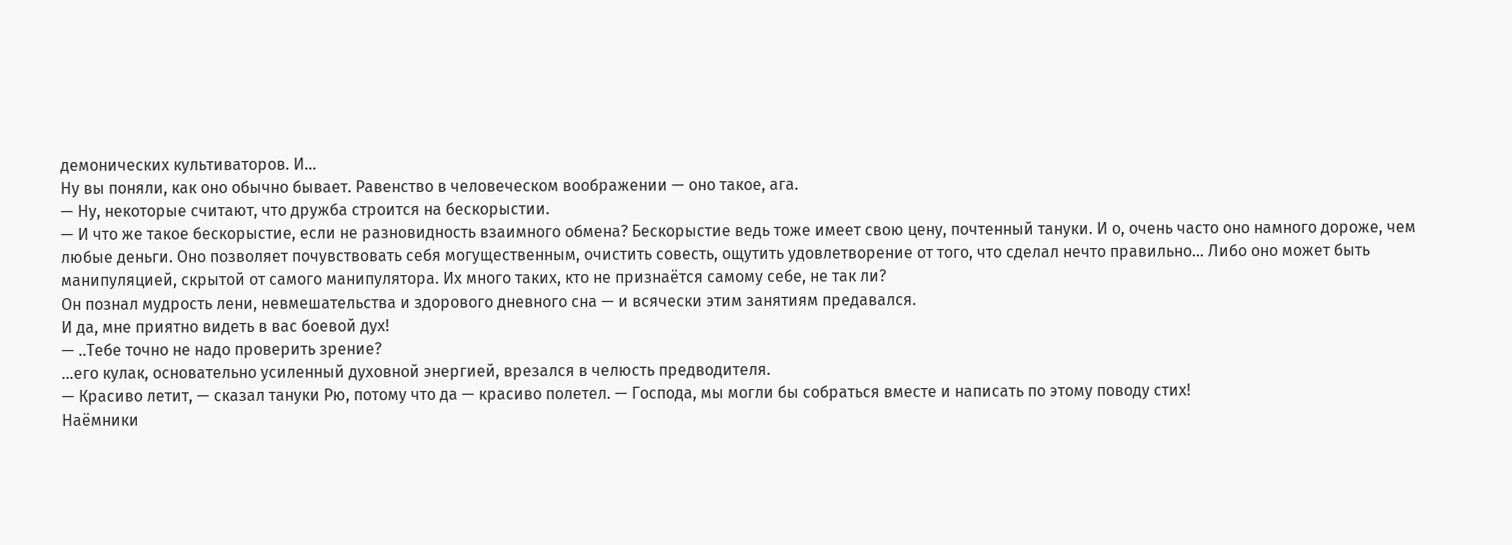демонических культиваторов. И…
Ну вы поняли, как оно обычно бывает. Равенство в человеческом воображении — оно такое, ага.
— Ну, некоторые считают, что дружба строится на бескорыстии.
— И что же такое бескорыстие, если не разновидность взаимного обмена? Бескорыстие ведь тоже имеет свою цену, почтенный тануки. И о, очень часто оно намного дороже, чем любые деньги. Оно позволяет почувствовать себя могущественным, очистить совесть, ощутить удовлетворение от того, что сделал нечто правильно… Либо оно может быть манипуляцией, скрытой от самого манипулятора. Их много таких, кто не признаётся самому себе, не так ли?
Он познал мудрость лени, невмешательства и здорового дневного сна — и всячески этим занятиям предавался.
И да, мне приятно видеть в вас боевой дух!
— ..Тебе точно не надо проверить зрение?
...его кулак, основательно усиленный духовной энергией, врезался в челюсть предводителя.
— Красиво летит, — сказал тануки Рю, потому что да — красиво полетел. — Господа, мы могли бы собраться вместе и написать по этому поводу стих!
Наёмники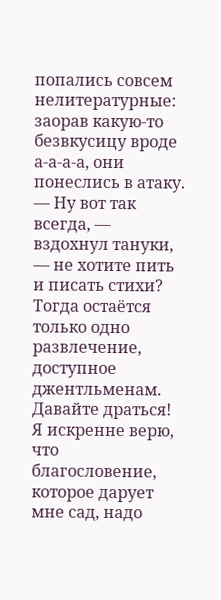попались совсем нелитературные: заорав какую-то безвкусицу вроде а-а-а-а, они понеслись в атаку.
— Ну вот так всегда, — вздохнул тануки, — не хотите пить и писать стихи? Тогда остаётся только одно развлечение, доступное джентльменам. Давайте драться!
Я искренне верю, что благословение, которое дарует мне сад, надо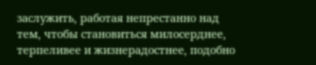заслужить, работая непрестанно над тем, чтобы становиться милосерднее, терпеливее и жизнерадостнее, подобно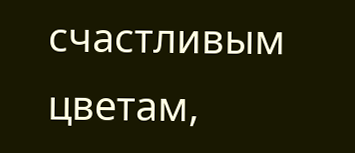счастливым цветам,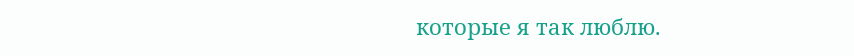которые я так люблю.